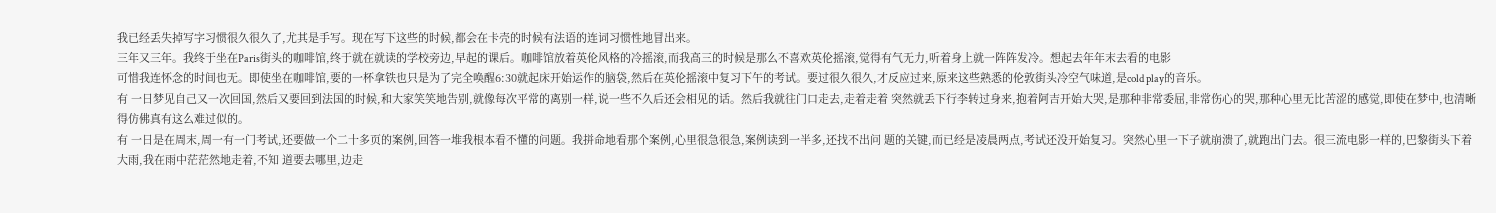我已经丢失掉写字习惯很久很久了,尤其是手写。现在写下这些的时候,都会在卡壳的时候有法语的连词习惯性地冒出来。
三年又三年。我终于坐在Paris街头的咖啡馆,终于就在就读的学校旁边,早起的课后。咖啡馆放着英伦风格的冷摇滚,而我高三的时候是那么不喜欢英伦摇滚,觉得有气无力,听着身上就一阵阵发冷。想起去年年末去看的电影
可惜我连怀念的时间也无。即使坐在咖啡馆,要的一杯拿铁也只是为了完全唤醒6:30就起床开始运作的脑袋,然后在英伦摇滚中复习下午的考试。要过很久很久,才反应过来,原来这些熟悉的伦敦街头冷空气味道,是cold play的音乐。
有 一日梦见自己又一次回国,然后又要回到法国的时候,和大家笑笑地告别,就像每次平常的离别一样,说一些不久后还会相见的话。然后我就往门口走去,走着走着 突然就丢下行李转过身来,抱着阿吉开始大哭,是那种非常委屈,非常伤心的哭,那种心里无比苦涩的感觉,即使在梦中,也清晰得仿佛真有这么难过似的。
有 一日是在周末,周一有一门考试,还要做一个二十多页的案例,回答一堆我根本看不懂的问题。我拼命地看那个案例,心里很急很急,案例读到一半多,还找不出问 题的关键,而已经是凌晨两点,考试还没开始复习。突然心里一下子就崩溃了,就跑出门去。很三流电影一样的,巴黎街头下着大雨,我在雨中茫茫然地走着,不知 道要去哪里,边走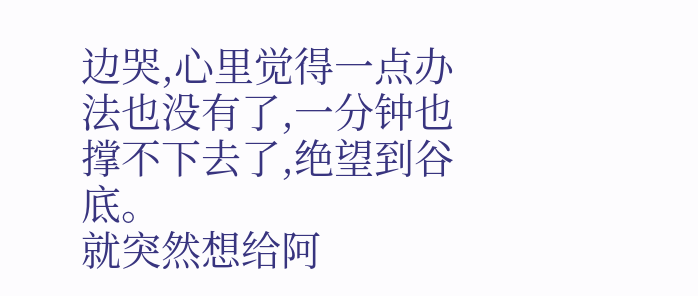边哭,心里觉得一点办法也没有了,一分钟也撑不下去了,绝望到谷底。
就突然想给阿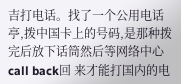吉打电话。找了一个公用电话亭,拨中国卡上的号码,是那种拨完后放下话筒然后等网络中心call back回 来才能打国内的电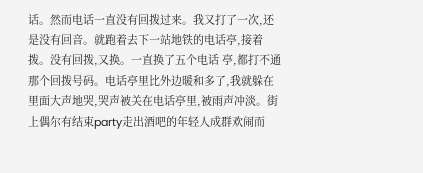话。然而电话一直没有回拨过来。我又打了一次,还是没有回音。就跑着去下一站地铁的电话亭,接着拨。没有回拨,又换。一直换了五个电话 亭,都打不通那个回拨号码。电话亭里比外边暖和多了,我就躲在里面大声地哭,哭声被关在电话亭里,被雨声冲淡。街上偶尔有结束party走出酒吧的年轻人成群欢闹而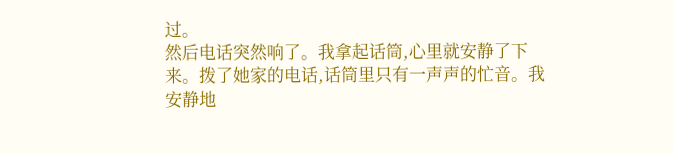过。
然后电话突然响了。我拿起话筒,心里就安静了下来。拨了她家的电话,话筒里只有一声声的忙音。我安静地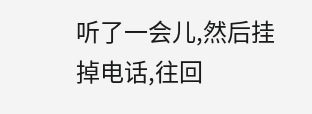听了一会儿,然后挂掉电话,往回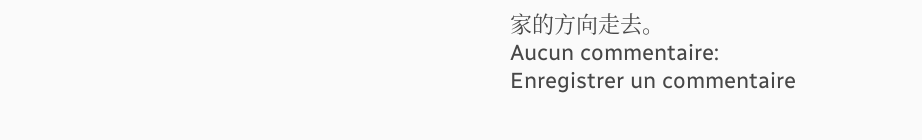家的方向走去。
Aucun commentaire:
Enregistrer un commentaire